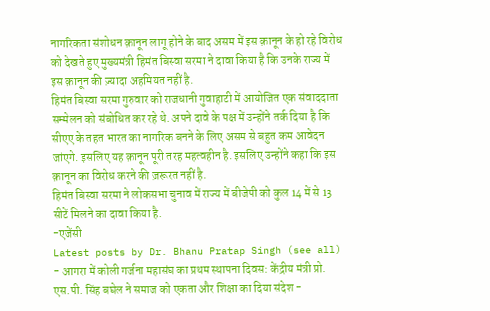नागरिकता संशोधन क़ानून लागू होने के बाद असम में इस क़ानून के हो रहे विरोध को देखते हुए मुख्यमंत्री हिमंत बिस्वा सरमा ने दावा किया है कि उनके राज्य में इस क़ानून की ज़्यादा अहमियत नहीं है.
हिमंत बिस्वा सरमा गुरुवार को राजधानी गुवाहाटी में आयोजित एक संवाददाता सम्मेलन को संबोधित कर रहे थे. अपने दावे के पक्ष में उन्होंने तर्क दिया है कि सीएए के तहत भारत का नागरिक बनने के लिए असम से बहुत कम आवेदन जांएगे. इसलिए यह क़ानून पूरी तरह महत्वहीन है. इसलिए उन्होंने कहा कि इस क़ानून का विरोध करने की ज़रूरत नहीं है.
हिमंत बिस्वा सरमा ने लोकसभा चुनाव में राज्य में बीजेपी को कुल 14 में से 13 सीटें मिलने का दावा किया है.
-एजेंसी
Latest posts by Dr. Bhanu Pratap Singh (see all)
- आगरा में कोली गर्जना महासंघ का प्रथम स्थापना दिवस: केंद्रीय मंत्री प्रो. एस.पी. सिंह बघेल ने समाज को एकता और शिक्षा का दिया संदेश -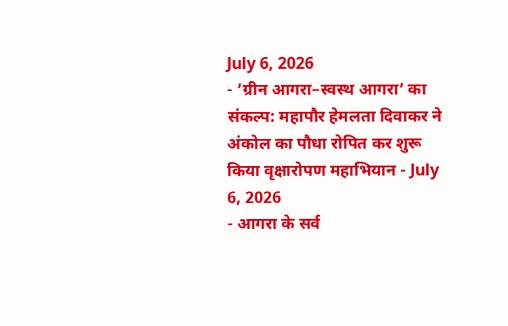July 6, 2026
- ’ग्रीन आगरा–स्वस्थ आगरा’ का संकल्प: महापौर हेमलता दिवाकर ने अंकोल का पौधा रोपित कर शुरू किया वृक्षारोपण महाभियान - July 6, 2026
- आगरा के सर्व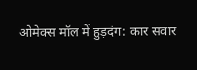ओमेक्स मॉल में हुड़दंग: कार सवार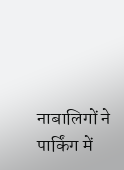नाबालिगों ने पार्किंग में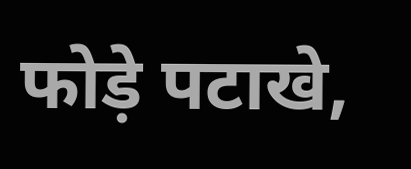फोड़े पटाखे,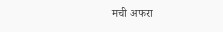मची अफरा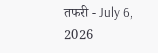तफरी - July 6, 2026